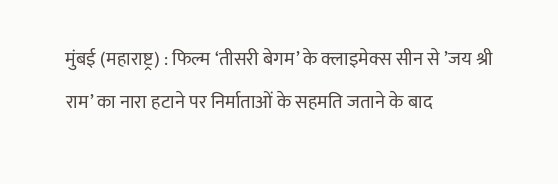मुंबई (महाराष्ट्र) : फिल्म ‘तीसरी बेगम’ के क्लाइमेक्स सीन से ’जय श्री राम’ का नारा हटाने पर निर्माताओं के सहमति जताने के बाद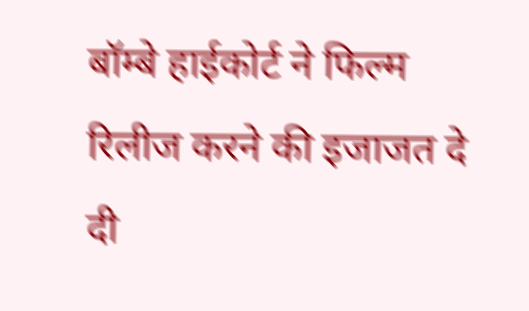बॉम्बे हाईकोर्ट ने फिल्म रिलीज करने की इजाजत दे दी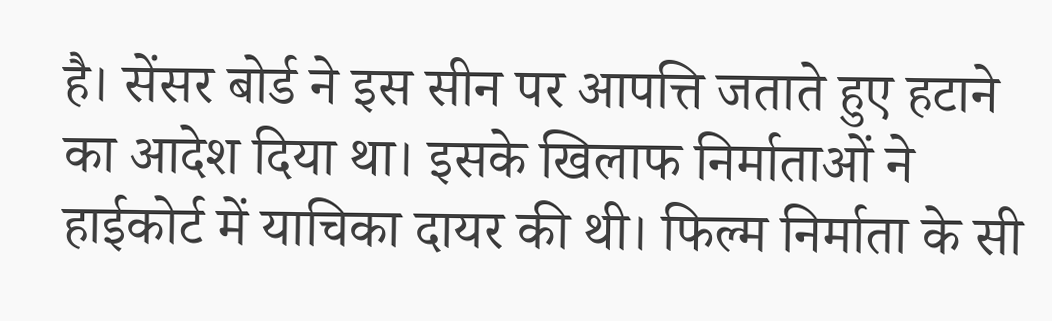है। सेंसर बोर्ड ने इस सीन पर आपत्ति जताते हुए हटाने का आदेश दिया था। इसके खिलाफ निर्माताओं ने हाईकोर्ट में याचिका दायर की थी। फिल्म निर्माता के सी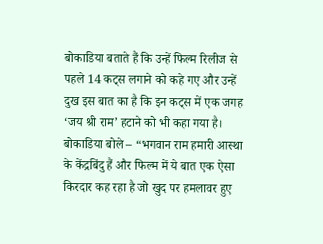बोकाडिया बताते हैं कि उन्हें फिल्म रिलीज से पहले 14 कट्स लगाने को कहे गए और उन्हें दुख इस बात का है कि इन कट्स में एक जगह ‘जय श्री राम’ हटाने को भी कहा गया है। बोकाडिया बोले – “भगवान राम हमारी आस्था के केंद्रबिंदु हैं और फिल्म में ये बात एक ऐसा किरदार कह रहा है जो खुद पर हमलावर हुए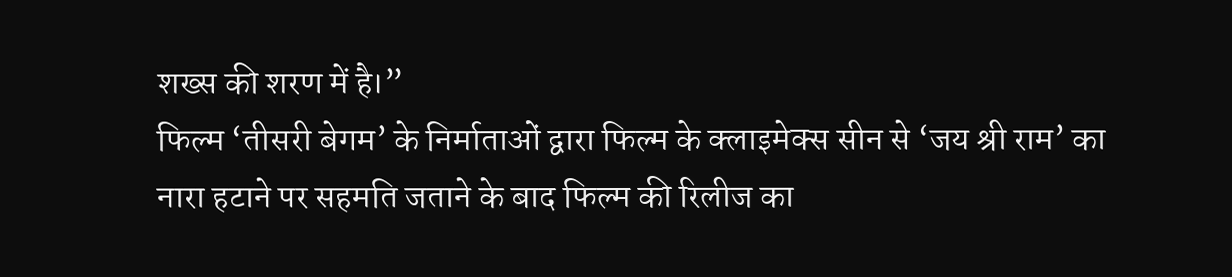शख्स की शरण में है।”
फिल्म ‘तीसरी बेगम’ के निर्माताओं द्वारा फिल्म के क्लाइमेक्स सीन से ‘जय श्री राम’ का नारा हटाने पर सहमति जताने के बाद फिल्म की रिलीज का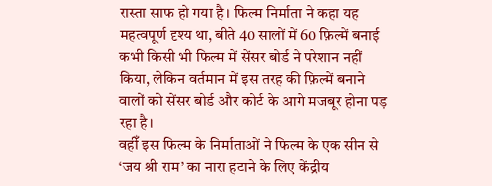रास्ता साफ हो गया है। फिल्म निर्माता ने कहा यह महत्वपूर्ण दृश्य था, बीते 40 सालों में 60 फ़िल्में बनाई कभी किसी भी फिल्म में सेंसर बोर्ड ने परेशान नहीं किया, लेकिन वर्तमान में इस तरह की फ़िल्में बनाने वालों को सेंसर बोर्ड और कोर्ट के आगे मजबूर होना पड़ रहा है।
वहीँ इस फिल्म के निर्माताओं ने फिल्म के एक सीन से ‘जय श्री राम’ का नारा हटाने के लिए केंद्रीय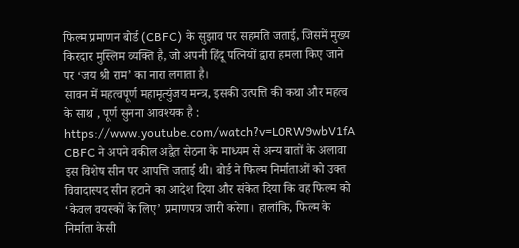फिल्म प्रमाणन बोर्ड (CBFC) के सुझाव पर सहमति जताई, जिसमें मुख्य किरदार मुस्लिम व्यक्ति है, जो अपनी हिंदू पत्नियों द्वारा हमला किए जाने पर ‘जय श्री राम’ का नारा लगाता है।
सावन में महत्वपूर्ण महामृत्युंजय मन्त्र, इसकी उत्पत्ति की कथा और महत्व के साथ , पूर्ण सुनना आवश्यक है : https://www.youtube.com/watch?v=L0RW9wbV1fA
CBFC ने अपने वकील अद्वैत सेठना के माध्यम से अन्य बातों के अलावा इस विशेष सीन पर आपत्ति जताई थी। बोर्ड ने फिल्म निर्माताओं को उक्त विवादास्पद सीन हटाने का आदेश दिया और संकेत दिया कि वह फिल्म को ‘केवल वयस्कों के लिए’ प्रमाणपत्र जारी करेगा। हालांकि, फिल्म के निर्माता केसी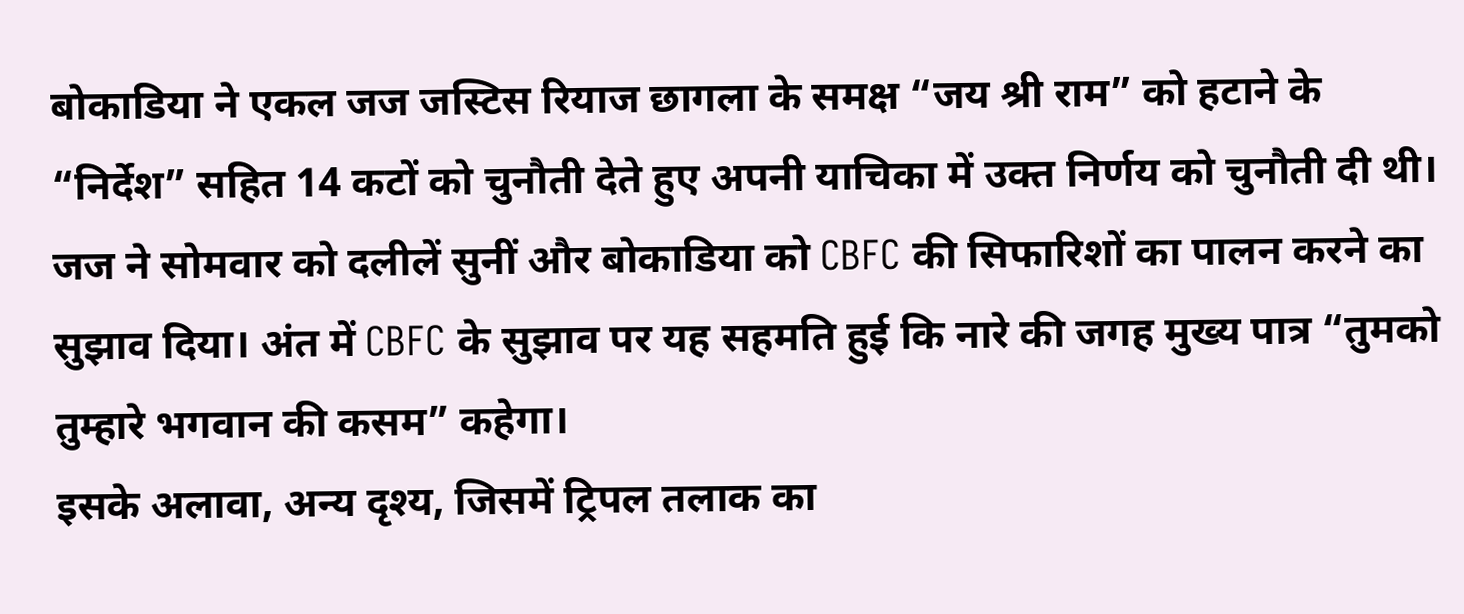बोकाडिया ने एकल जज जस्टिस रियाज छागला के समक्ष “जय श्री राम” को हटाने के “निर्देश” सहित 14 कटों को चुनौती देते हुए अपनी याचिका में उक्त निर्णय को चुनौती दी थी। जज ने सोमवार को दलीलें सुनीं और बोकाडिया को CBFC की सिफारिशों का पालन करने का सुझाव दिया। अंत में CBFC के सुझाव पर यह सहमति हुई कि नारे की जगह मुख्य पात्र “तुमको तुम्हारे भगवान की कसम” कहेगा।
इसके अलावा, अन्य दृश्य, जिसमें ट्रिपल तलाक का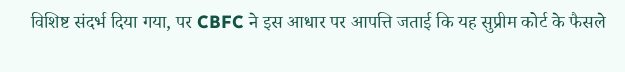विशिष्ट संदर्भ दिया गया, पर CBFC ने इस आधार पर आपत्ति जताई कि यह सुप्रीम कोर्ट के फैसले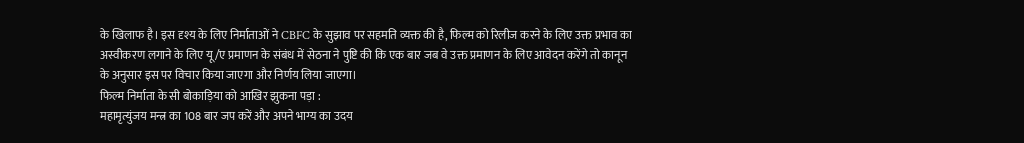के खिलाफ है। इस दृश्य के लिए निर्माताओं ने CBFC के सुझाव पर सहमति व्यक्त की है, फिल्म को रिलीज करने के लिए उक्त प्रभाव का अस्वीकरण लगाने के लिए यू/ए प्रमाणन के संबंध में सेठना ने पुष्टि की कि एक बार जब वे उक्त प्रमाणन के लिए आवेदन करेंगे तो कानून के अनुसार इस पर विचार किया जाएगा और निर्णय लिया जाएगा।
फिल्म निर्माता के सी बोकाड़िया को आखिर झुकना पड़ा :
महामृत्युंजय मन्त्र का 108 बार जप करें और अपने भाग्य का उदय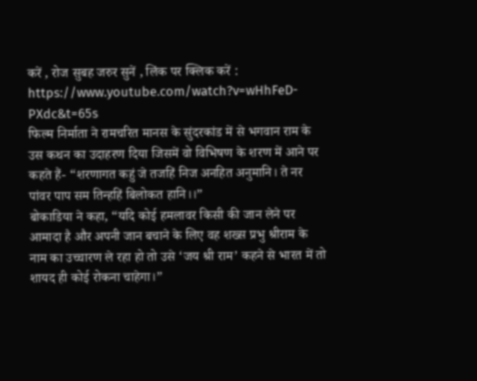करें , रोज सुबह जरुर सुनें , लिंक पर क्लिक करें : https://www.youtube.com/watch?v=wHhFeD-PXdc&t=65s
फिल्म निर्माता ने रामचरित मानस के सुंदरकांड में से भगवान राम के उस कथन का उदाहरण दिया जिसमें वो विभिषण के शरण में आने पर कहते हैं- “शरणागत कहुं जे तजहिं निज अनहित अनुमानि। ते नर पांवर पाप सम तिन्हहिं बिलोकत हानि।।”
बोकाडिया ने कहा, “यदि कोई हमलावर किसी की जान लेने पर आमादा है और अपनी जान बचाने के लिए वह शख्स प्रभु श्रीराम के नाम का उच्चारण ले रहा हो तो उसे ‘जय श्री राम’ कहने से भारत में तो शायद ही कोई रोकना चाहेगा।”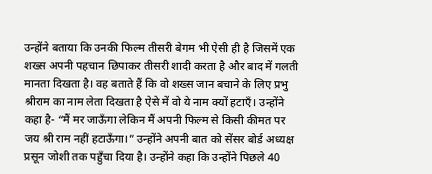उन्होंने बताया कि उनकी फिल्म तीसरी बेगम भी ऐसी ही है जिसमें एक शख्स अपनी पहचान छिपाकर तीसरी शादी करता है और बाद में गलती मानता दिखता है। वह बताते हैं कि वो शख्स जान बचाने के लिए प्रभु श्रीराम का नाम लेता दिखता है ऐसे में वो ये नाम क्यों हटाएँ। उन्होंने कहा है- “मैं मर जाऊँगा लेकिन मैं अपनी फिल्म से किसी कीमत पर जय श्री राम नहीं हटाऊँगा।” उन्होंने अपनी बात को सेंसर बोर्ड अध्यक्ष प्रसून जोशी तक पहुँचा दिया है। उन्होंने कहा कि उन्होंने पिछले 40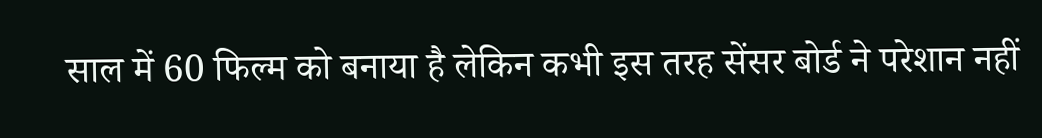साल में 60 फिल्म को बनाया है लेकिन कभी इस तरह सेंसर बोर्ड ने परेशान नहीं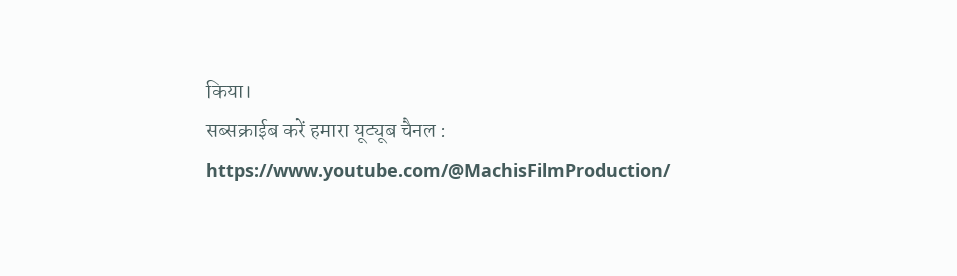किया।
सब्सक्राईब करें हमारा यूट्यूब चैनल : https://www.youtube.com/@MachisFilmProduction/